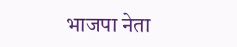भाजपा नेता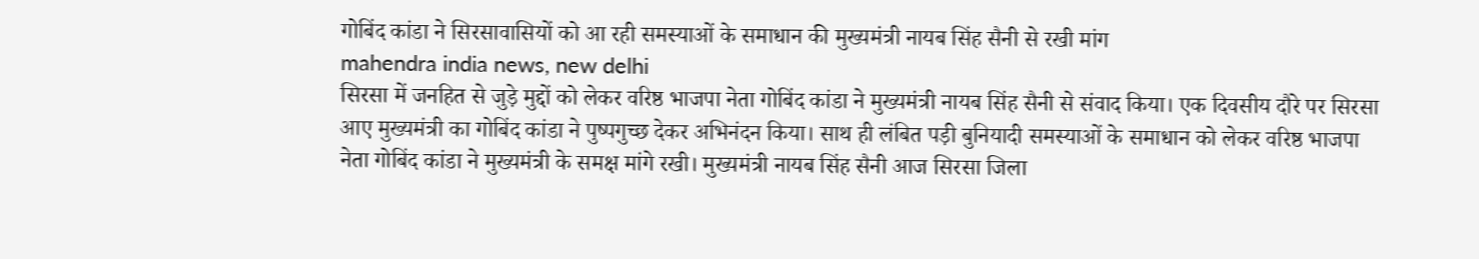गोबिंद कांडा ने सिरसावासियों को आ रही समस्याओं के समाधान की मुख्यमंत्री नायब सिंह सैनी से रखी मांग
mahendra india news, new delhi
सिरसा में जनहित से जुड़े मुद्दों को लेकर वरिष्ठ भाजपा नेता गोबिंद कांडा ने मुख्यमंत्री नायब सिंह सैनी से संवाद किया। एक दिवसीय दौरे पर सिरसा आए मुख्यमंत्री का गोबिंद कांडा ने पुष्पगुच्छ देकर अभिनंदन किया। साथ ही लंबित पड़ी बुनियादी समस्याओं के समाधान को लेकर वरिष्ठ भाजपा नेता गोबिंद कांडा ने मुख्यमंत्री के समक्ष मांगे रखी। मुख्यमंत्री नायब सिंह सैनी आज सिरसा जिला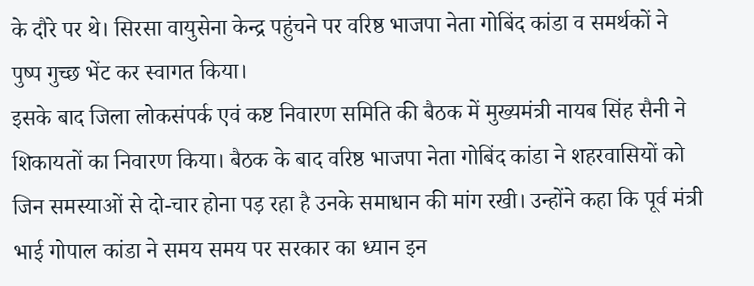के दौरे पर थे। सिरसा वायुसेना केन्द्र पहुंचने पर वरिष्ठ भाजपा नेता गोबिंद कांडा व समर्थकों ने पुष्प गुच्छ भेंट कर स्वागत किया।
इसके बाद जिला लोकसंपर्क एवं कष्ट निवारण समिति की बैठक में मुख्यमंत्री नायब सिंह सैनी ने शिकायतों का निवारण किया। बैठक के बाद वरिष्ठ भाजपा नेता गोबिंद कांडा ने शहरवासियों को जिन समस्याओं से दो-चार होना पड़ रहा है उनके समाधान की मांग रखी। उन्होंने कहा कि पूर्व मंत्री भाई गोपाल कांडा ने समय समय पर सरकार का ध्यान इन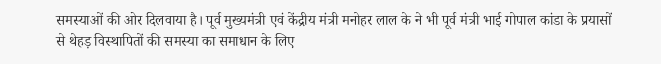समस्याओं की ओर दिलवाया है। पूर्व मुख्यमंत्री एवं केंद्रीय मंत्री मनोहर लाल के ने भी पूर्व मंत्री भाई गोपाल कांडा के प्रयासों से थेहड़ विस्थापितों की समस्या का समाधान के लिए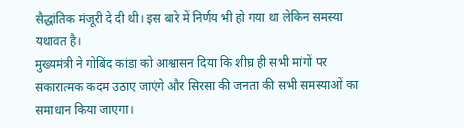सैद्धांतिक मंजूरी दे दी थी। इस बारे में निर्णय भी हो गया था लेकिन समस्या यथावत है।
मुख्यमंत्री ने गोबिंद कांडा को आश्वासन दिया कि शीघ्र ही सभी मांगों पर सकारात्मक कदम उठाए जाएंगे और सिरसा की जनता की सभी समस्याओं का समाधान किया जाएगा।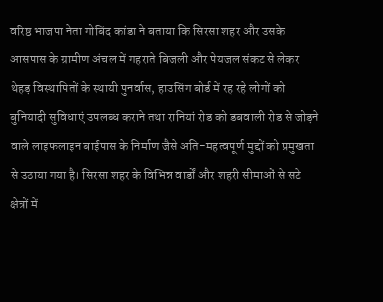वरिष्ठ भाजपा नेता गोबिंद कांडा ने बताया कि सिरसा शहर और उसके आसपास के ग्रामीण अंचल में गहराते बिजली और पेयजल संकट से लेकर थेहड़ विस्थापितों के स्थायी पुनर्वास, हाउसिंग बोर्ड में रह रहे लोगों को बुनियादी सुविधाएं उपलब्ध कराने तथा रानियां रोड को डबवाली रोड से जोड़ने वाले लाइफलाइन बाईपास के निर्माण जैसे अति-महत्वपूर्ण मुद्दों को प्रमुखता से उठाया गया है। सिरसा शहर के विभिन्न वार्डों और शहरी सीमाओं से सटे क्षेत्रों में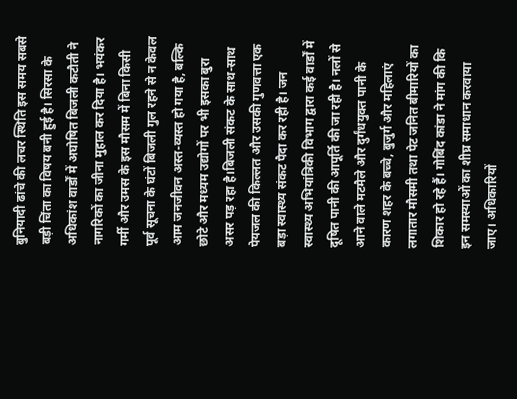बुनियादी ढांचे की लचर स्थिति इस समय सबसे बड़ी चिंता का विषय बनी हुई है। सिरसा के अधिकांश वार्डों में अघोषित बिजली कटौती ने नागरिकों का जीना मुहाल कर दिया है। भयंकर गर्मी और उमस के इस मौसम में बिना किसी पूर्व सूचना के घंटों बिजली गुल रहने से न केवल आम जनजीवन अस्त-व्यस्त हो गया है, बल्कि छोटे और मध्यम उद्योगों पर भी इसका बुरा असर पड़ रहा है।बिजली संकट के साथ-साथ पेयजल की किल्लत और उसकी गुणवत्ता एक बड़ा स्वास्थ्य संकट पैदा कर रही है। जन स्वास्थ्य अभियांत्रिकी विभाग द्वारा कई वार्डों में दूषित पानी की आपूर्ति की जा रही है। नलों से आने वाले मटमैले और दुर्गंधयुक्त पानी के कारण शहर के बच्चे, बुजुर्ग और महिलाएं लगातार मौसमी तथा पेट जनित बीमारियों का शिकार हो रहे हैं। गोबिंद कांडा ने मांग की कि इन समस्याओं का शीघ्र समाधान करवाया जाए। अधिकारियों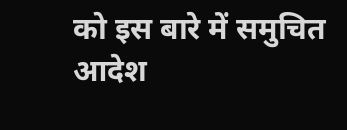को इस बारे में समुचित आदेश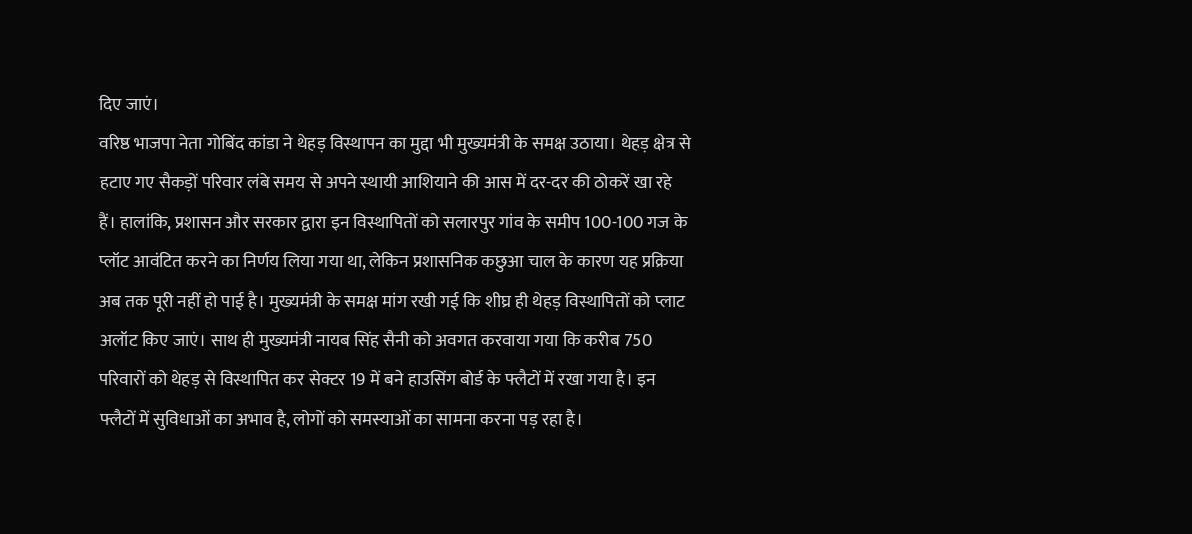दिए जाएं।
वरिष्ठ भाजपा नेता गोबिंद कांडा ने थेहड़ विस्थापन का मुद्दा भी मुख्यमंत्री के समक्ष उठाया। थेहड़ क्षेत्र से हटाए गए सैकड़ों परिवार लंबे समय से अपने स्थायी आशियाने की आस में दर-दर की ठोकरें खा रहे हैं। हालांकि, प्रशासन और सरकार द्वारा इन विस्थापितों को सलारपुर गांव के समीप 100-100 गज के प्लॉट आवंटित करने का निर्णय लिया गया था, लेकिन प्रशासनिक कछुआ चाल के कारण यह प्रक्रिया अब तक पूरी नहीं हो पाई है। मुख्यमंत्री के समक्ष मांग रखी गई कि शीघ्र ही थेहड़ विस्थापितों को प्लाट अलॉट किए जाएं। साथ ही मुख्यमंत्री नायब सिंह सैनी को अवगत करवाया गया कि करीब 750 परिवारों को थेहड़ से विस्थापित कर सेक्टर 19 में बने हाउसिंग बोर्ड के फ्लैटों में रखा गया है। इन फ्लैटों में सुविधाओं का अभाव है, लोगों को समस्याओं का सामना करना पड़ रहा है।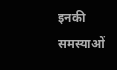इनकी समस्याओं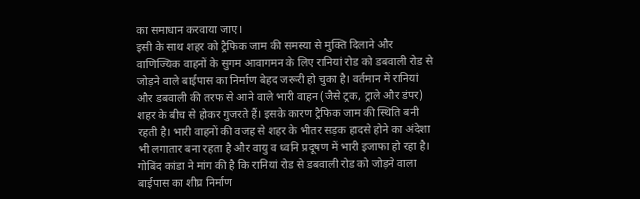का समाधान करवाया जाए।
इसी के साथ शहर को ट्रैफिक जाम की समस्या से मुक्ति दिलाने और वाणिज्यिक वाहनों के सुगम आवागमन के लिए रानियां रोड को डबवाली रोड से जोड़ने वाले बाईपास का निर्माण बेहद जरूरी हो चुका है। वर्तमान में रानियां और डबवाली की तरफ से आने वाले भारी वाहन (जैसे ट्रक, ट्राले और डंपर) शहर के बीच से होकर गुजरते हैं। इसके कारण ट्रैफिक जाम की स्थिति बनी रहती है। भारी वाहनों की वजह से शहर के भीतर सड़क हादसे होने का अंदेशा भी लगातार बना रहता है और वायु व ध्वनि प्रदूषण में भारी इजाफा हो रहा है। गोबिंद कांडा ने मांग की है कि रानियां रोड से डबवाली रोड को जोड़ने वाला बाईपास का शीघ्र निर्माण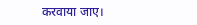करवाया जाए।